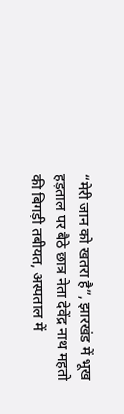“मेरी जान को खतरा है”, झारखंड में भूख हड़ताल पर बैठे छात्र नेता देवेंद्र नाथ महतो की बिगड़ी तबीयत, अस्पताल में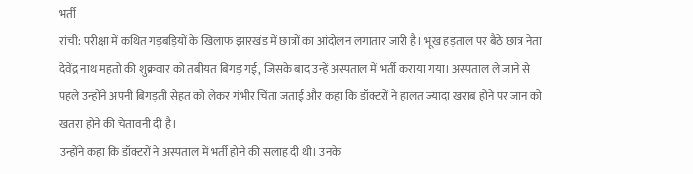भर्ती
रांची: परीक्षा में कथित गड़बड़ियों के खिलाफ झारखंड में छात्रों का आंदोलन लगातार जारी है। भूख हड़ताल पर बैठे छात्र नेता देवेंद्र नाथ महतो की शुक्रवार को तबीयत बिगड़ गई, जिसके बाद उन्हें अस्पताल में भर्ती कराया गया। अस्पताल ले जाने से पहले उन्होंने अपनी बिगड़ती सेहत को लेकर गंभीर चिंता जताई और कहा कि डॉक्टरों ने हालत ज्यादा खराब होने पर जान को खतरा होने की चेतावनी दी है।
उन्होंने कहा कि डॉक्टरों ने अस्पताल में भर्ती होने की सलाह दी थी। उनके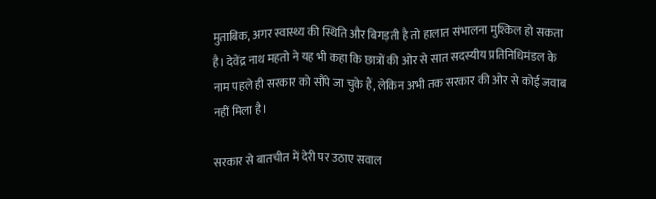मुताबिक, अगर स्वास्थ्य की स्थिति और बिगड़ती है तो हालात संभालना मुश्किल हो सकता है। देवेंद्र नाथ महतो ने यह भी कहा कि छात्रों की ओर से सात सदस्यीय प्रतिनिधिमंडल के नाम पहले ही सरकार को सौंपे जा चुके हैं, लेकिन अभी तक सरकार की ओर से कोई जवाब नहीं मिला है।

सरकार से बातचीत में देरी पर उठाए सवाल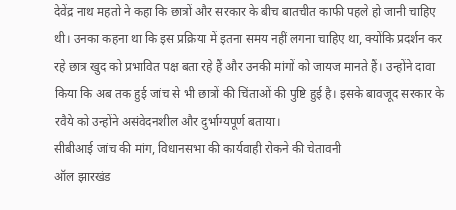देवेंद्र नाथ महतो ने कहा कि छात्रों और सरकार के बीच बातचीत काफी पहले हो जानी चाहिए थी। उनका कहना था कि इस प्रक्रिया में इतना समय नहीं लगना चाहिए था, क्योंकि प्रदर्शन कर रहे छात्र खुद को प्रभावित पक्ष बता रहे हैं और उनकी मांगों को जायज मानते हैं। उन्होंने दावा किया कि अब तक हुई जांच से भी छात्रों की चिंताओं की पुष्टि हुई है। इसके बावजूद सरकार के रवैये को उन्होंने असंवेदनशील और दुर्भाग्यपूर्ण बताया।
सीबीआई जांच की मांग, विधानसभा की कार्यवाही रोकने की चेतावनी
ऑल झारखंड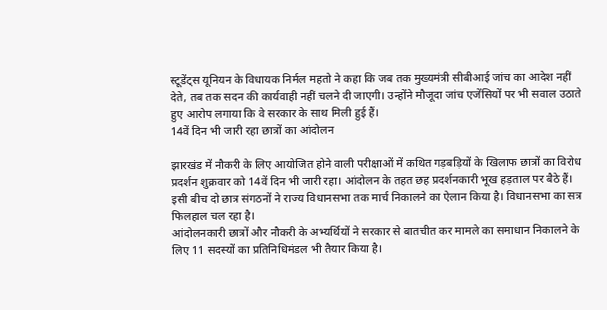स्टूडेंट्स यूनियन के विधायक निर्मल महतो ने कहा कि जब तक मुख्यमंत्री सीबीआई जांच का आदेश नहीं देते, तब तक सदन की कार्यवाही नहीं चलने दी जाएगी। उन्होंने मौजूदा जांच एजेंसियों पर भी सवाल उठाते हुए आरोप लगाया कि वे सरकार के साथ मिली हुई हैं।
14वें दिन भी जारी रहा छात्रों का आंदोलन

झारखंड में नौकरी के लिए आयोजित होने वाली परीक्षाओं में कथित गड़बड़ियों के खिलाफ छात्रों का विरोध प्रदर्शन शुक्रवार को 14वें दिन भी जारी रहा। आंदोलन के तहत छह प्रदर्शनकारी भूख हड़ताल पर बैठे हैं। इसी बीच दो छात्र संगठनों ने राज्य विधानसभा तक मार्च निकालने का ऐलान किया है। विधानसभा का सत्र फिलहाल चल रहा है।
आंदोलनकारी छात्रों और नौकरी के अभ्यर्थियों ने सरकार से बातचीत कर मामले का समाधान निकालने के लिए 11 सदस्यों का प्रतिनिधिमंडल भी तैयार किया है।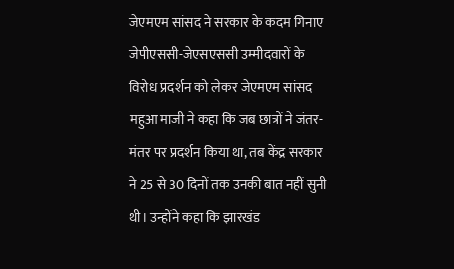जेएमएम सांसद ने सरकार के कदम गिनाए
जेपीएससी-जेएसएससी उम्मीदवारों के विरोध प्रदर्शन को लेकर जेएमएम सांसद महुआ माजी ने कहा कि जब छात्रों ने जंतर-मंतर पर प्रदर्शन किया था, तब केंद्र सरकार ने 25 से 30 दिनों तक उनकी बात नहीं सुनी थी। उन्होंने कहा कि झारखंड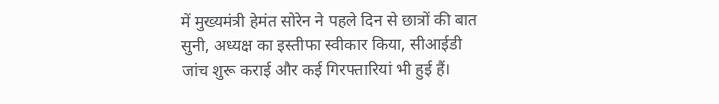में मुख्यमंत्री हेमंत सोरेन ने पहले दिन से छात्रों की बात सुनी, अध्यक्ष का इस्तीफा स्वीकार किया, सीआईडी जांच शुरू कराई और कई गिरफ्तारियां भी हुई हैं।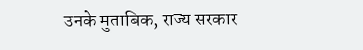उनके मुताबिक, राज्य सरकार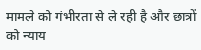मामले को गंभीरता से ले रही है और छात्रों को न्याय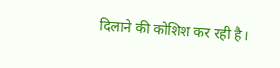दिलाने की कोशिश कर रही है।